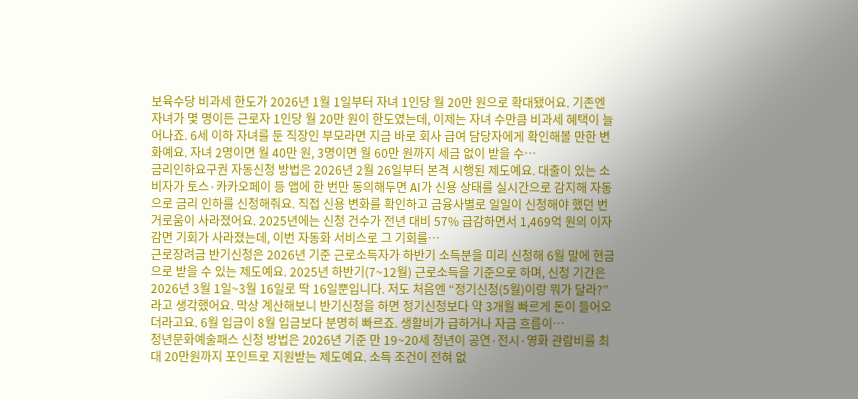보육수당 비과세 한도가 2026년 1월 1일부터 자녀 1인당 월 20만 원으로 확대됐어요. 기존엔 자녀가 몇 명이든 근로자 1인당 월 20만 원이 한도였는데, 이제는 자녀 수만큼 비과세 혜택이 늘어나죠. 6세 이하 자녀를 둔 직장인 부모라면 지금 바로 회사 급여 담당자에게 확인해볼 만한 변화예요. 자녀 2명이면 월 40만 원, 3명이면 월 60만 원까지 세금 없이 받을 수…
금리인하요구권 자동신청 방법은 2026년 2월 26일부터 본격 시행된 제도예요. 대출이 있는 소비자가 토스·카카오페이 등 앱에 한 번만 동의해두면 AI가 신용 상태를 실시간으로 감지해 자동으로 금리 인하를 신청해줘요. 직접 신용 변화를 확인하고 금융사별로 일일이 신청해야 했던 번거로움이 사라졌어요. 2025년에는 신청 건수가 전년 대비 57% 급감하면서 1,469억 원의 이자 감면 기회가 사라졌는데, 이번 자동화 서비스로 그 기회를…
근로장려금 반기신청은 2026년 기준 근로소득자가 하반기 소득분을 미리 신청해 6월 말에 현금으로 받을 수 있는 제도예요. 2025년 하반기(7~12월) 근로소득을 기준으로 하며, 신청 기간은 2026년 3월 1일~3월 16일로 딱 16일뿐입니다. 저도 처음엔 “정기신청(5월)이랑 뭐가 달라?”라고 생각했어요. 막상 계산해보니 반기신청을 하면 정기신청보다 약 3개월 빠르게 돈이 들어오더라고요. 6월 입금이 8월 입금보다 분명히 빠르죠. 생활비가 급하거나 자금 흐름이…
청년문화예술패스 신청 방법은 2026년 기준 만 19~20세 청년이 공연·전시·영화 관람비를 최대 20만원까지 포인트로 지원받는 제도예요. 소득 조건이 전혀 없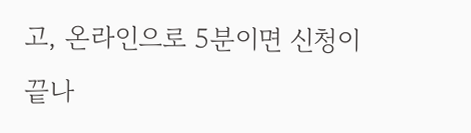고, 온라인으로 5분이면 신청이 끝나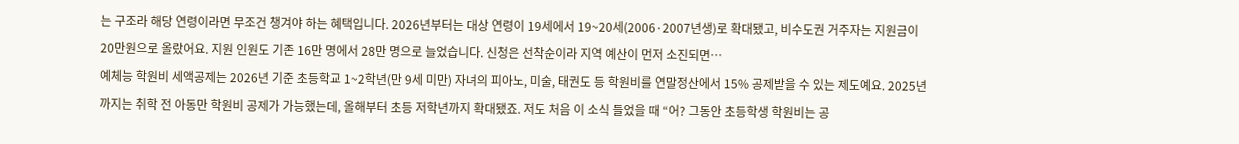는 구조라 해당 연령이라면 무조건 챙겨야 하는 혜택입니다. 2026년부터는 대상 연령이 19세에서 19~20세(2006·2007년생)로 확대됐고, 비수도권 거주자는 지원금이 20만원으로 올랐어요. 지원 인원도 기존 16만 명에서 28만 명으로 늘었습니다. 신청은 선착순이라 지역 예산이 먼저 소진되면…
예체능 학원비 세액공제는 2026년 기준 초등학교 1~2학년(만 9세 미만) 자녀의 피아노, 미술, 태권도 등 학원비를 연말정산에서 15% 공제받을 수 있는 제도예요. 2025년까지는 취학 전 아동만 학원비 공제가 가능했는데, 올해부터 초등 저학년까지 확대됐죠. 저도 처음 이 소식 들었을 때 “어? 그동안 초등학생 학원비는 공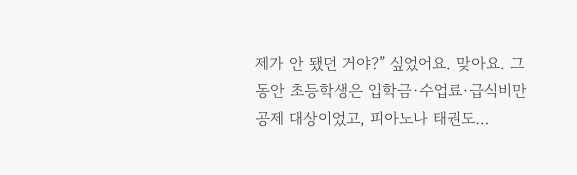제가 안 됐던 거야?” 싶었어요. 맞아요. 그동안 초등학생은 입학금·수업료·급식비만 공제 대상이었고, 피아노나 태권도…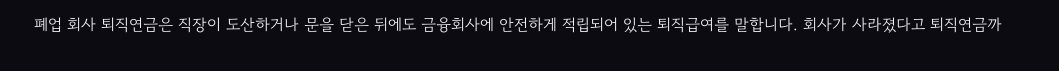폐업 회사 퇴직연금은 직장이 도산하거나 문을 닫은 뒤에도 금융회사에 안전하게 적립되어 있는 퇴직급여를 말합니다. 회사가 사라졌다고 퇴직연금까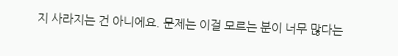지 사라지는 건 아니에요. 문제는 이걸 모르는 분이 너무 많다는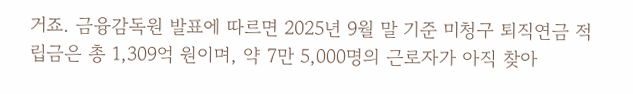거죠. 금융감독원 발표에 따르면 2025년 9월 말 기준 미청구 퇴직연금 적립금은 총 1,309억 원이며, 약 7만 5,000명의 근로자가 아직 찾아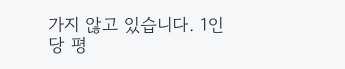가지 않고 있습니다. 1인당 평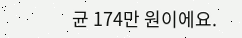균 174만 원이에요.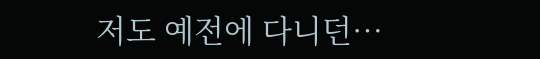저도 예전에 다니던…